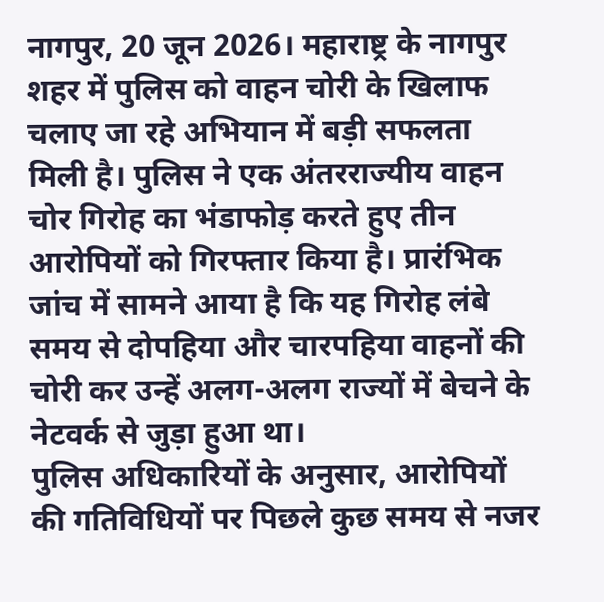नागपुर, 20 जून 2026। महाराष्ट्र के नागपुर शहर में पुलिस को वाहन चोरी के खिलाफ चलाए जा रहे अभियान में बड़ी सफलता मिली है। पुलिस ने एक अंतरराज्यीय वाहन चोर गिरोह का भंडाफोड़ करते हुए तीन आरोपियों को गिरफ्तार किया है। प्रारंभिक जांच में सामने आया है कि यह गिरोह लंबे समय से दोपहिया और चारपहिया वाहनों की चोरी कर उन्हें अलग-अलग राज्यों में बेचने के नेटवर्क से जुड़ा हुआ था।
पुलिस अधिकारियों के अनुसार, आरोपियों की गतिविधियों पर पिछले कुछ समय से नजर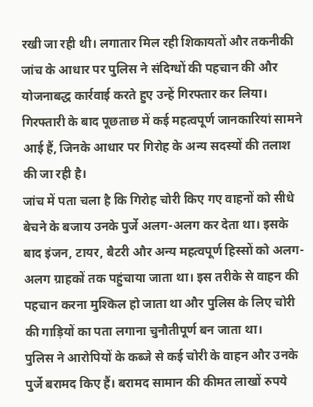रखी जा रही थी। लगातार मिल रही शिकायतों और तकनीकी जांच के आधार पर पुलिस ने संदिग्धों की पहचान की और योजनाबद्ध कार्रवाई करते हुए उन्हें गिरफ्तार कर लिया। गिरफ्तारी के बाद पूछताछ में कई महत्वपूर्ण जानकारियां सामने आई हैं, जिनके आधार पर गिरोह के अन्य सदस्यों की तलाश की जा रही है।
जांच में पता चला है कि गिरोह चोरी किए गए वाहनों को सीधे बेचने के बजाय उनके पुर्जे अलग-अलग कर देता था। इसके बाद इंजन, टायर, बैटरी और अन्य महत्वपूर्ण हिस्सों को अलग-अलग ग्राहकों तक पहुंचाया जाता था। इस तरीके से वाहन की पहचान करना मुश्किल हो जाता था और पुलिस के लिए चोरी की गाड़ियों का पता लगाना चुनौतीपूर्ण बन जाता था।
पुलिस ने आरोपियों के कब्जे से कई चोरी के वाहन और उनके पुर्जे बरामद किए हैं। बरामद सामान की कीमत लाखों रुपये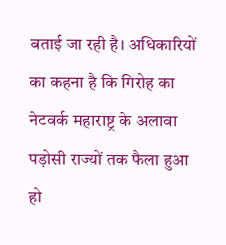बताई जा रही है। अधिकारियों का कहना है कि गिरोह का नेटवर्क महाराष्ट्र के अलावा पड़ोसी राज्यों तक फैला हुआ हो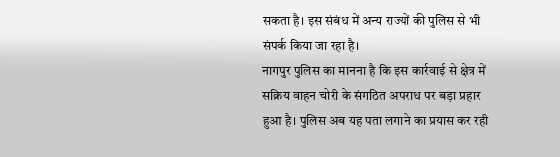सकता है। इस संबंध में अन्य राज्यों की पुलिस से भी संपर्क किया जा रहा है।
नागपुर पुलिस का मानना है कि इस कार्रवाई से क्षेत्र में सक्रिय वाहन चोरी के संगठित अपराध पर बड़ा प्रहार हुआ है। पुलिस अब यह पता लगाने का प्रयास कर रही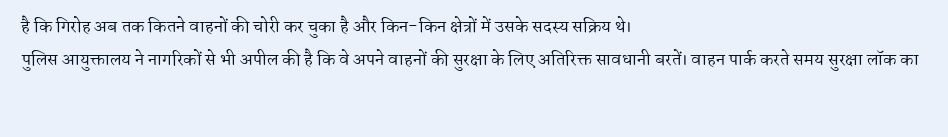है कि गिरोह अब तक कितने वाहनों की चोरी कर चुका है और किन-किन क्षेत्रों में उसके सदस्य सक्रिय थे।
पुलिस आयुक्तालय ने नागरिकों से भी अपील की है कि वे अपने वाहनों की सुरक्षा के लिए अतिरिक्त सावधानी बरतें। वाहन पार्क करते समय सुरक्षा लॉक का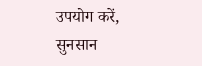उपयोग करें, सुनसान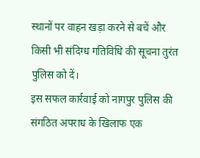स्थानों पर वाहन खड़ा करने से बचें और किसी भी संदिग्ध गतिविधि की सूचना तुरंत पुलिस को दें।
इस सफल कार्रवाई को नागपुर पुलिस की संगठित अपराध के खिलाफ एक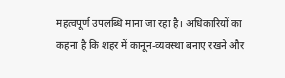महत्वपूर्ण उपलब्धि माना जा रहा है। अधिकारियों का कहना है कि शहर में कानून-व्यवस्था बनाए रखने और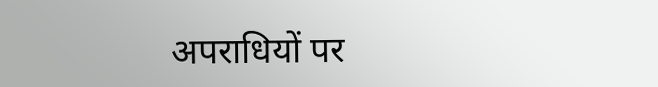अपराधियों पर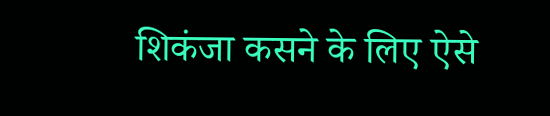शिकंजा कसने के लिए ऐसे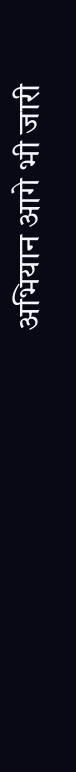अभियान आगे भी जारी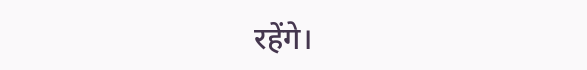रहेंगे।